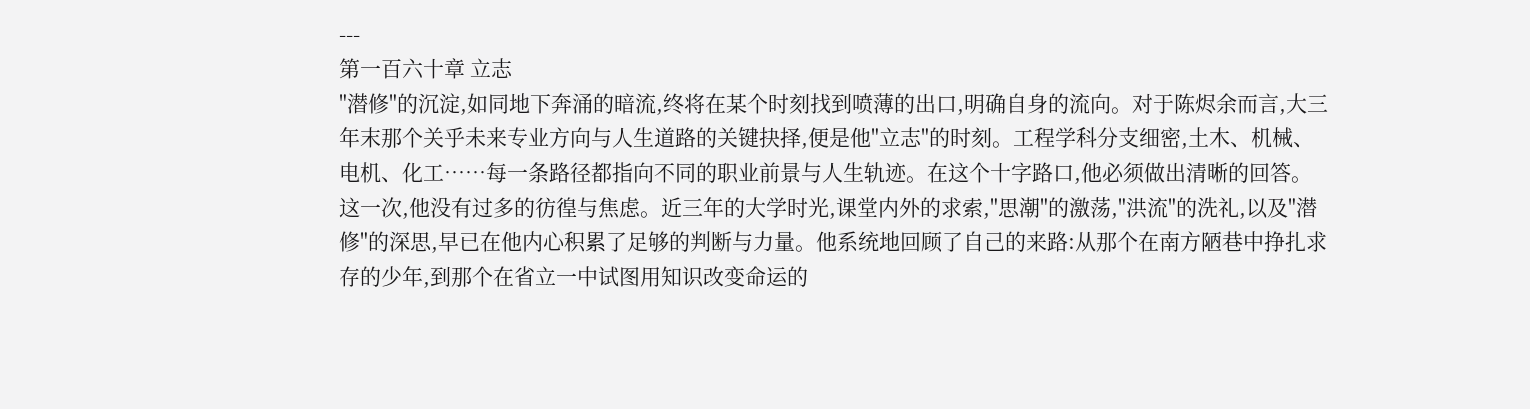---
第一百六十章 立志
"潜修"的沉淀,如同地下奔涌的暗流,终将在某个时刻找到喷薄的出口,明确自身的流向。对于陈烬余而言,大三年末那个关乎未来专业方向与人生道路的关键抉择,便是他"立志"的时刻。工程学科分支细密,土木、机械、电机、化工……每一条路径都指向不同的职业前景与人生轨迹。在这个十字路口,他必须做出清晰的回答。
这一次,他没有过多的彷徨与焦虑。近三年的大学时光,课堂内外的求索,"思潮"的激荡,"洪流"的洗礼,以及"潜修"的深思,早已在他内心积累了足够的判断与力量。他系统地回顾了自己的来路:从那个在南方陋巷中挣扎求存的少年,到那个在省立一中试图用知识改变命运的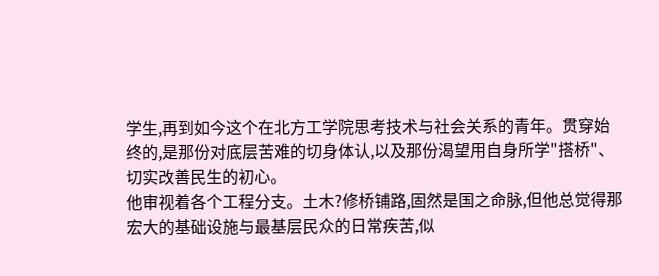学生,再到如今这个在北方工学院思考技术与社会关系的青年。贯穿始终的,是那份对底层苦难的切身体认,以及那份渴望用自身所学"搭桥"、切实改善民生的初心。
他审视着各个工程分支。土木?修桥铺路,固然是国之命脉,但他总觉得那宏大的基础设施与最基层民众的日常疾苦,似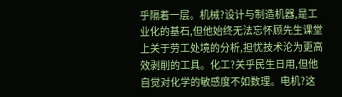乎隔着一层。机械?设计与制造机器,是工业化的基石,但他始终无法忘怀顾先生课堂上关于劳工处境的分析,担忧技术沦为更高效剥削的工具。化工?关乎民生日用,但他自觉对化学的敏感度不如数理。电机?这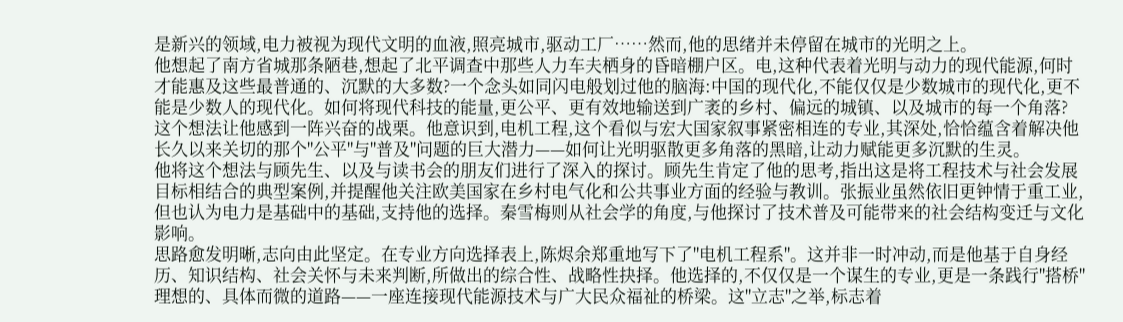是新兴的领域,电力被视为现代文明的血液,照亮城市,驱动工厂……然而,他的思绪并未停留在城市的光明之上。
他想起了南方省城那条陋巷,想起了北平调查中那些人力车夫栖身的昏暗棚户区。电,这种代表着光明与动力的现代能源,何时才能惠及这些最普通的、沉默的大多数?一个念头如同闪电般划过他的脑海:中国的现代化,不能仅仅是少数城市的现代化,更不能是少数人的现代化。如何将现代科技的能量,更公平、更有效地输送到广袤的乡村、偏远的城镇、以及城市的每一个角落?
这个想法让他感到一阵兴奋的战栗。他意识到,电机工程,这个看似与宏大国家叙事紧密相连的专业,其深处,恰恰蕴含着解决他长久以来关切的那个"公平"与"普及"问题的巨大潜力——如何让光明驱散更多角落的黑暗,让动力赋能更多沉默的生灵。
他将这个想法与顾先生、以及与读书会的朋友们进行了深入的探讨。顾先生肯定了他的思考,指出这是将工程技术与社会发展目标相结合的典型案例,并提醒他关注欧美国家在乡村电气化和公共事业方面的经验与教训。张振业虽然依旧更钟情于重工业,但也认为电力是基础中的基础,支持他的选择。秦雪梅则从社会学的角度,与他探讨了技术普及可能带来的社会结构变迁与文化影响。
思路愈发明晰,志向由此坚定。在专业方向选择表上,陈烬余郑重地写下了"电机工程系"。这并非一时冲动,而是他基于自身经历、知识结构、社会关怀与未来判断,所做出的综合性、战略性抉择。他选择的,不仅仅是一个谋生的专业,更是一条践行"搭桥"理想的、具体而微的道路——一座连接现代能源技术与广大民众福祉的桥梁。这"立志"之举,标志着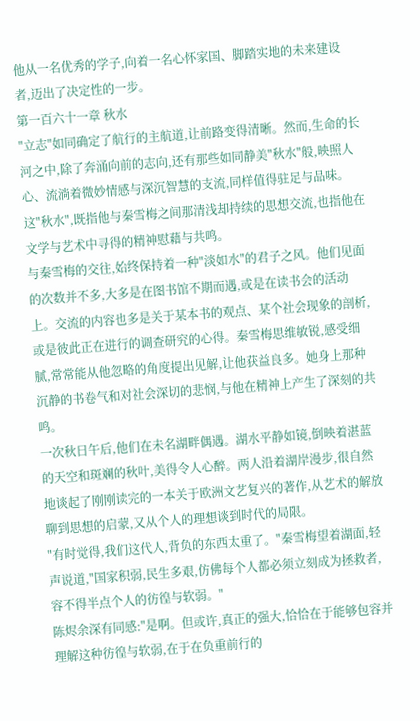他从一名优秀的学子,向着一名心怀家国、脚踏实地的未来建设者,迈出了决定性的一步。
第一百六十一章 秋水
"立志"如同确定了航行的主航道,让前路变得清晰。然而,生命的长河之中,除了奔涌向前的志向,还有那些如同静美"秋水"般,映照人心、流淌着微妙情感与深沉智慧的支流,同样值得驻足与品味。这"秋水",既指他与秦雪梅之间那清浅却持续的思想交流,也指他在文学与艺术中寻得的精神慰藉与共鸣。
与秦雪梅的交往,始终保持着一种"淡如水"的君子之风。他们见面的次数并不多,大多是在图书馆不期而遇,或是在读书会的活动上。交流的内容也多是关于某本书的观点、某个社会现象的剖析,或是彼此正在进行的调查研究的心得。秦雪梅思维敏锐,感受细腻,常常能从他忽略的角度提出见解,让他获益良多。她身上那种沉静的书卷气和对社会深切的悲悯,与他在精神上产生了深刻的共鸣。
一次秋日午后,他们在未名湖畔偶遇。湖水平静如镜,倒映着湛蓝的天空和斑斓的秋叶,美得令人心醉。两人沿着湖岸漫步,很自然地谈起了刚刚读完的一本关于欧洲文艺复兴的著作,从艺术的解放聊到思想的启蒙,又从个人的理想谈到时代的局限。
"有时觉得,我们这代人,背负的东西太重了。"秦雪梅望着湖面,轻声说道,"国家积弱,民生多艰,仿佛每个人都必须立刻成为拯救者,容不得半点个人的彷徨与软弱。"
陈烬余深有同感:"是啊。但或许,真正的强大,恰恰在于能够包容并理解这种彷徨与软弱,在于在负重前行的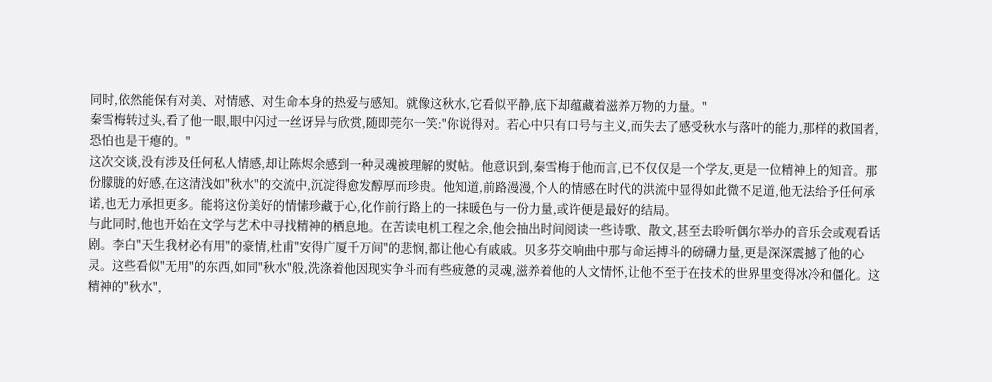同时,依然能保有对美、对情感、对生命本身的热爱与感知。就像这秋水,它看似平静,底下却蕴藏着滋养万物的力量。"
秦雪梅转过头,看了他一眼,眼中闪过一丝讶异与欣赏,随即莞尔一笑:"你说得对。若心中只有口号与主义,而失去了感受秋水与落叶的能力,那样的救国者,恐怕也是干瘪的。"
这次交谈,没有涉及任何私人情感,却让陈烬余感到一种灵魂被理解的熨帖。他意识到,秦雪梅于他而言,已不仅仅是一个学友,更是一位精神上的知音。那份朦胧的好感,在这清浅如"秋水"的交流中,沉淀得愈发醇厚而珍贵。他知道,前路漫漫,个人的情感在时代的洪流中显得如此微不足道,他无法给予任何承诺,也无力承担更多。能将这份美好的情愫珍藏于心,化作前行路上的一抹暖色与一份力量,或许便是最好的结局。
与此同时,他也开始在文学与艺术中寻找精神的栖息地。在苦读电机工程之余,他会抽出时间阅读一些诗歌、散文,甚至去聆听偶尔举办的音乐会或观看话剧。李白"天生我材必有用"的豪情,杜甫"安得广厦千万间"的悲悯,都让他心有戚戚。贝多芬交响曲中那与命运搏斗的磅礴力量,更是深深震撼了他的心灵。这些看似"无用"的东西,如同"秋水"般,洗涤着他因现实争斗而有些疲惫的灵魂,滋养着他的人文情怀,让他不至于在技术的世界里变得冰冷和僵化。这精神的"秋水",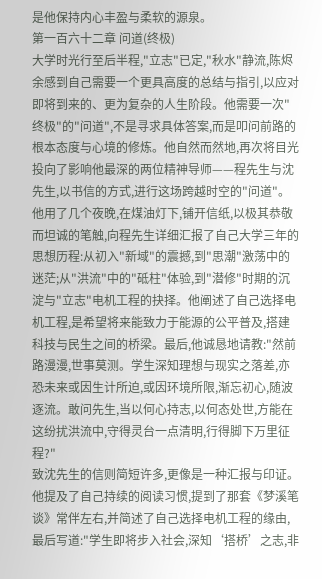是他保持内心丰盈与柔软的源泉。
第一百六十二章 问道(终极)
大学时光行至后半程,"立志"已定,"秋水"静流,陈烬余感到自己需要一个更具高度的总结与指引,以应对即将到来的、更为复杂的人生阶段。他需要一次"终极"的"问道",不是寻求具体答案,而是叩问前路的根本态度与心境的修炼。他自然而然地,再次将目光投向了影响他最深的两位精神导师——程先生与沈先生,以书信的方式,进行这场跨越时空的"问道"。
他用了几个夜晚,在煤油灯下,铺开信纸,以极其恭敬而坦诚的笔触,向程先生详细汇报了自己大学三年的思想历程:从初入"新域"的震撼,到"思潮"激荡中的迷茫;从"洪流"中的"砥柱"体验,到"潜修"时期的沉淀与"立志"电机工程的抉择。他阐述了自己选择电机工程,是希望将来能致力于能源的公平普及,搭建科技与民生之间的桥梁。最后,他诚恳地请教:"然前路漫漫,世事莫测。学生深知理想与现实之落差,亦恐未来或因生计所迫,或因环境所限,渐忘初心,随波逐流。敢问先生,当以何心持志,以何态处世,方能在这纷扰洪流中,守得灵台一点清明,行得脚下万里征程?"
致沈先生的信则简短许多,更像是一种汇报与印证。他提及了自己持续的阅读习惯,提到了那套《梦溪笔谈》常伴左右,并简述了自己选择电机工程的缘由,最后写道:"学生即将步入社会,深知‘搭桥’之志,非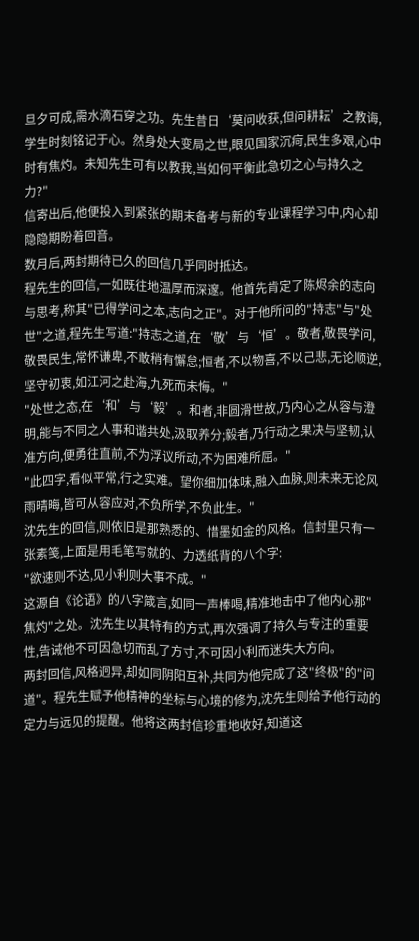旦夕可成,需水滴石穿之功。先生昔日‘莫问收获,但问耕耘’之教诲,学生时刻铭记于心。然身处大变局之世,眼见国家沉疴,民生多艰,心中时有焦灼。未知先生可有以教我,当如何平衡此急切之心与持久之力?"
信寄出后,他便投入到紧张的期末备考与新的专业课程学习中,内心却隐隐期盼着回音。
数月后,两封期待已久的回信几乎同时抵达。
程先生的回信,一如既往地温厚而深邃。他首先肯定了陈烬余的志向与思考,称其"已得学问之本,志向之正"。对于他所问的"持志"与"处世"之道,程先生写道:"持志之道,在‘敬’与‘恒’。敬者,敬畏学问,敬畏民生,常怀谦卑,不敢稍有懈怠;恒者,不以物喜,不以己悲,无论顺逆,坚守初衷,如江河之赴海,九死而未悔。"
"处世之态,在‘和’与‘毅’。和者,非圆滑世故,乃内心之从容与澄明,能与不同之人事和谐共处,汲取养分;毅者,乃行动之果决与坚韧,认准方向,便勇往直前,不为浮议所动,不为困难所屈。"
"此四字,看似平常,行之实难。望你细加体味,融入血脉,则未来无论风雨晴晦,皆可从容应对,不负所学,不负此生。"
沈先生的回信,则依旧是那熟悉的、惜墨如金的风格。信封里只有一张素笺,上面是用毛笔写就的、力透纸背的八个字:
"欲速则不达,见小利则大事不成。"
这源自《论语》的八字箴言,如同一声棒喝,精准地击中了他内心那"焦灼"之处。沈先生以其特有的方式,再次强调了持久与专注的重要性,告诫他不可因急切而乱了方寸,不可因小利而迷失大方向。
两封回信,风格迥异,却如同阴阳互补,共同为他完成了这"终极"的"问道"。程先生赋予他精神的坐标与心境的修为,沈先生则给予他行动的定力与远见的提醒。他将这两封信珍重地收好,知道这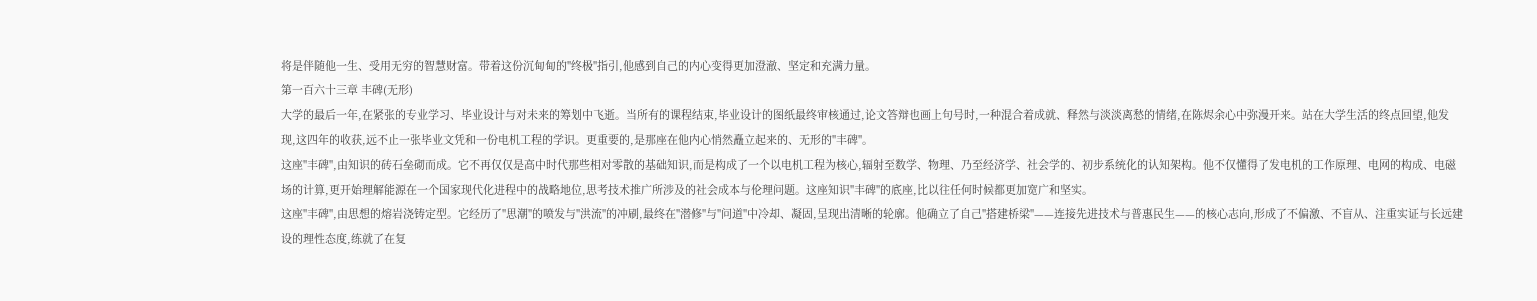将是伴随他一生、受用无穷的智慧财富。带着这份沉甸甸的"终极"指引,他感到自己的内心变得更加澄澈、坚定和充满力量。
第一百六十三章 丰碑(无形)
大学的最后一年,在紧张的专业学习、毕业设计与对未来的筹划中飞逝。当所有的课程结束,毕业设计的图纸最终审核通过,论文答辩也画上句号时,一种混合着成就、释然与淡淡离愁的情绪,在陈烬余心中弥漫开来。站在大学生活的终点回望,他发现,这四年的收获,远不止一张毕业文凭和一份电机工程的学识。更重要的,是那座在他内心悄然矗立起来的、无形的"丰碑"。
这座"丰碑",由知识的砖石垒砌而成。它不再仅仅是高中时代那些相对零散的基础知识,而是构成了一个以电机工程为核心,辐射至数学、物理、乃至经济学、社会学的、初步系统化的认知架构。他不仅懂得了发电机的工作原理、电网的构成、电磁场的计算,更开始理解能源在一个国家现代化进程中的战略地位,思考技术推广所涉及的社会成本与伦理问题。这座知识"丰碑"的底座,比以往任何时候都更加宽广和坚实。
这座"丰碑",由思想的熔岩浇铸定型。它经历了"思潮"的喷发与"洪流"的冲刷,最终在"潜修"与"问道"中冷却、凝固,呈现出清晰的轮廓。他确立了自己"搭建桥梁"——连接先进技术与普惠民生——的核心志向,形成了不偏激、不盲从、注重实证与长远建设的理性态度,练就了在复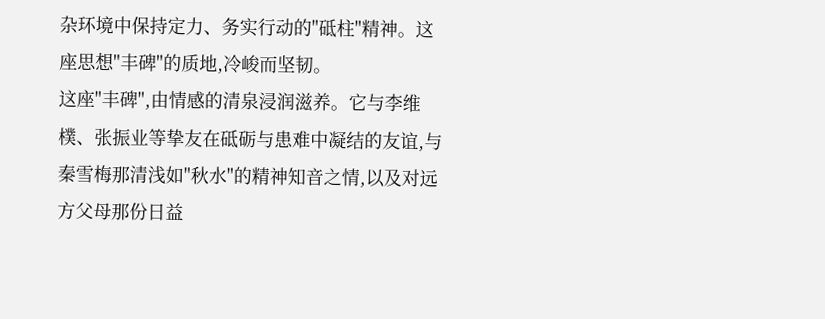杂环境中保持定力、务实行动的"砥柱"精神。这座思想"丰碑"的质地,冷峻而坚韧。
这座"丰碑",由情感的清泉浸润滋养。它与李维樸、张振业等挚友在砥砺与患难中凝结的友谊,与秦雪梅那清浅如"秋水"的精神知音之情,以及对远方父母那份日益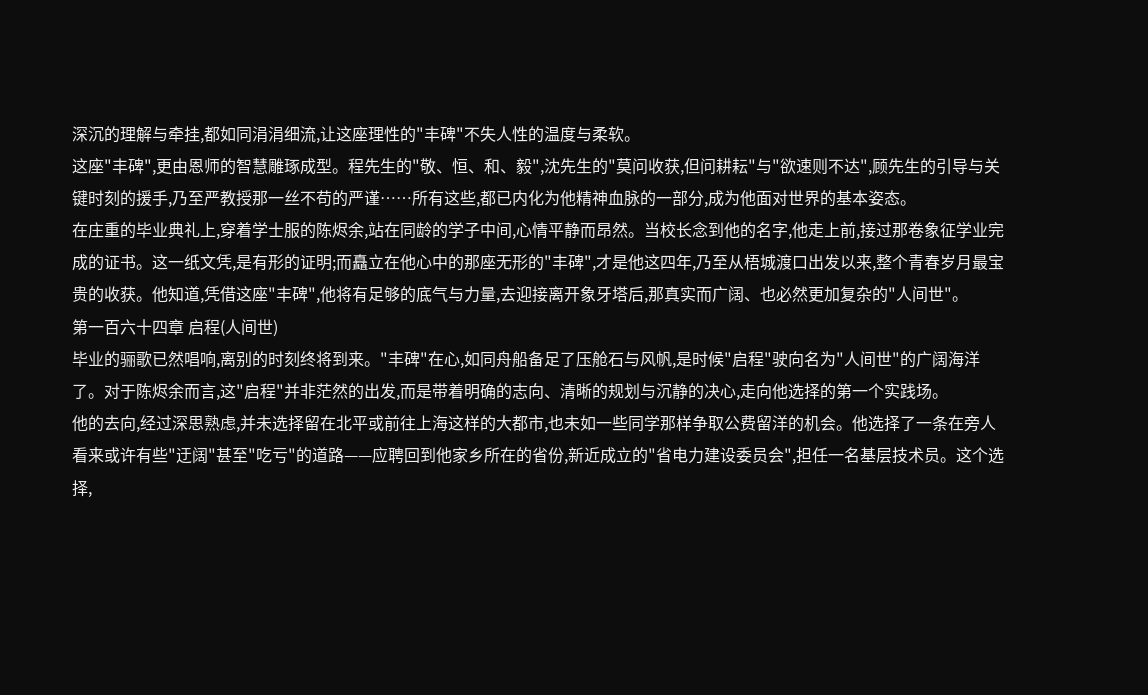深沉的理解与牵挂,都如同涓涓细流,让这座理性的"丰碑"不失人性的温度与柔软。
这座"丰碑",更由恩师的智慧雕琢成型。程先生的"敬、恒、和、毅",沈先生的"莫问收获,但问耕耘"与"欲速则不达",顾先生的引导与关键时刻的援手,乃至严教授那一丝不苟的严谨……所有这些,都已内化为他精神血脉的一部分,成为他面对世界的基本姿态。
在庄重的毕业典礼上,穿着学士服的陈烬余,站在同龄的学子中间,心情平静而昂然。当校长念到他的名字,他走上前,接过那卷象征学业完成的证书。这一纸文凭,是有形的证明;而矗立在他心中的那座无形的"丰碑",才是他这四年,乃至从梧城渡口出发以来,整个青春岁月最宝贵的收获。他知道,凭借这座"丰碑",他将有足够的底气与力量,去迎接离开象牙塔后,那真实而广阔、也必然更加复杂的"人间世"。
第一百六十四章 启程(人间世)
毕业的骊歌已然唱响,离别的时刻终将到来。"丰碑"在心,如同舟船备足了压舱石与风帆,是时候"启程"驶向名为"人间世"的广阔海洋了。对于陈烬余而言,这"启程"并非茫然的出发,而是带着明确的志向、清晰的规划与沉静的决心,走向他选择的第一个实践场。
他的去向,经过深思熟虑,并未选择留在北平或前往上海这样的大都市,也未如一些同学那样争取公费留洋的机会。他选择了一条在旁人看来或许有些"迂阔"甚至"吃亏"的道路——应聘回到他家乡所在的省份,新近成立的"省电力建设委员会",担任一名基层技术员。这个选择,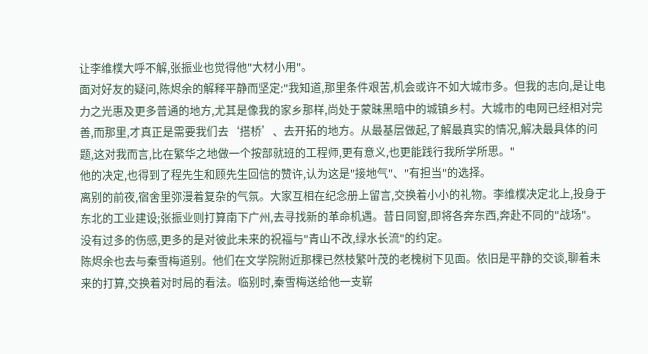让李维樸大呼不解,张振业也觉得他"大材小用"。
面对好友的疑问,陈烬余的解释平静而坚定:"我知道,那里条件艰苦,机会或许不如大城市多。但我的志向,是让电力之光惠及更多普通的地方,尤其是像我的家乡那样,尚处于蒙昧黑暗中的城镇乡村。大城市的电网已经相对完善,而那里,才真正是需要我们去‘搭桥’、去开拓的地方。从最基层做起,了解最真实的情况,解决最具体的问题,这对我而言,比在繁华之地做一个按部就班的工程师,更有意义,也更能践行我所学所思。"
他的决定,也得到了程先生和顾先生回信的赞许,认为这是"接地气"、"有担当"的选择。
离别的前夜,宿舍里弥漫着复杂的气氛。大家互相在纪念册上留言,交换着小小的礼物。李维樸决定北上,投身于东北的工业建设;张振业则打算南下广州,去寻找新的革命机遇。昔日同窗,即将各奔东西,奔赴不同的"战场"。没有过多的伤感,更多的是对彼此未来的祝福与"青山不改,绿水长流"的约定。
陈烬余也去与秦雪梅道别。他们在文学院附近那棵已然枝繁叶茂的老槐树下见面。依旧是平静的交谈,聊着未来的打算,交换着对时局的看法。临别时,秦雪梅送给他一支崭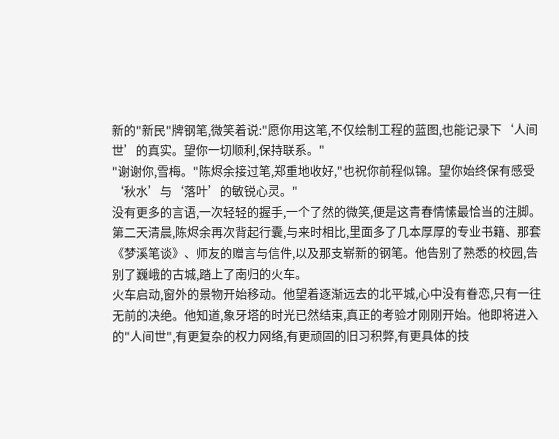新的"新民"牌钢笔,微笑着说:"愿你用这笔,不仅绘制工程的蓝图,也能记录下‘人间世’的真实。望你一切顺利,保持联系。"
"谢谢你,雪梅。"陈烬余接过笔,郑重地收好,"也祝你前程似锦。望你始终保有感受‘秋水’与‘落叶’的敏锐心灵。"
没有更多的言语,一次轻轻的握手,一个了然的微笑,便是这青春情愫最恰当的注脚。
第二天清晨,陈烬余再次背起行囊,与来时相比,里面多了几本厚厚的专业书籍、那套《梦溪笔谈》、师友的赠言与信件,以及那支崭新的钢笔。他告别了熟悉的校园,告别了巍峨的古城,踏上了南归的火车。
火车启动,窗外的景物开始移动。他望着逐渐远去的北平城,心中没有眷恋,只有一往无前的决绝。他知道,象牙塔的时光已然结束,真正的考验才刚刚开始。他即将进入的"人间世",有更复杂的权力网络,有更顽固的旧习积弊,有更具体的技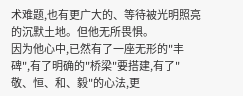术难题,也有更广大的、等待被光明照亮的沉默土地。但他无所畏惧。
因为他心中,已然有了一座无形的"丰碑",有了明确的"桥梁"要搭建,有了"敬、恒、和、毅"的心法,更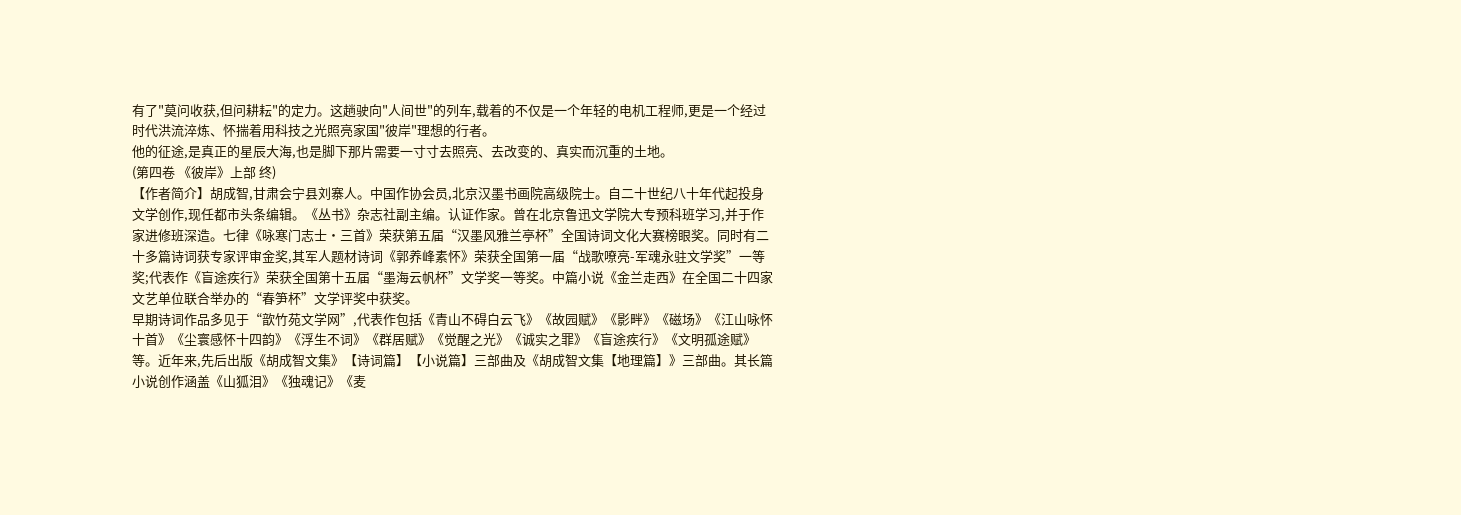有了"莫问收获,但问耕耘"的定力。这趟驶向"人间世"的列车,载着的不仅是一个年轻的电机工程师,更是一个经过时代洪流淬炼、怀揣着用科技之光照亮家国"彼岸"理想的行者。
他的征途,是真正的星辰大海,也是脚下那片需要一寸寸去照亮、去改变的、真实而沉重的土地。
(第四卷 《彼岸》上部 终)
【作者简介】胡成智,甘肃会宁县刘寨人。中国作协会员,北京汉墨书画院高级院士。自二十世纪八十年代起投身文学创作,现任都市头条编辑。《丛书》杂志社副主编。认证作家。曾在北京鲁迅文学院大专预科班学习,并于作家进修班深造。七律《咏寒门志士·三首》荣获第五届“汉墨风雅兰亭杯”全国诗词文化大赛榜眼奖。同时有二十多篇诗词获专家评审金奖,其军人题材诗词《郭养峰素怀》荣获全国第一届“战歌嘹亮-军魂永驻文学奖”一等奖;代表作《盲途疾行》荣获全国第十五届“墨海云帆杯”文学奖一等奖。中篇小说《金兰走西》在全国二十四家文艺单位联合举办的“春笋杯”文学评奖中获奖。
早期诗词作品多见于“歆竹苑文学网”,代表作包括《青山不碍白云飞》《故园赋》《影畔》《磁场》《江山咏怀十首》《尘寰感怀十四韵》《浮生不词》《群居赋》《觉醒之光》《诚实之罪》《盲途疾行》《文明孤途赋》等。近年来,先后出版《胡成智文集》【诗词篇】【小说篇】三部曲及《胡成智文集【地理篇】》三部曲。其长篇小说创作涵盖《山狐泪》《独魂记》《麦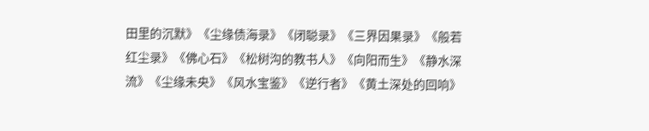田里的沉默》《尘缘债海录》《闭聪录》《三界因果录》《般若红尘录》《佛心石》《松树沟的教书人》《向阳而生》《静水深流》《尘缘未央》《风水宝鉴》《逆行者》《黄土深处的回响》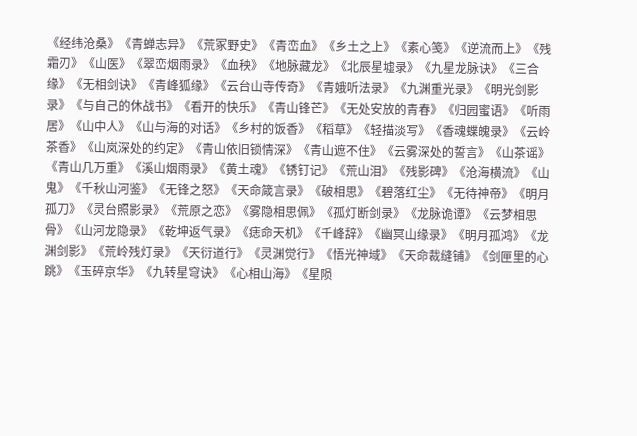《经纬沧桑》《青蝉志异》《荒冢野史》《青峦血》《乡土之上》《素心笺》《逆流而上》《残霜刃》《山医》《翠峦烟雨录》《血秧》《地脉藏龙》《北辰星墟录》《九星龙脉诀》《三合缘》《无相剑诀》《青峰狐缘》《云台山寺传奇》《青娥听法录》《九渊重光录》《明光剑影录》《与自己的休战书》《看开的快乐》《青山锋芒》《无处安放的青春》《归园蜜语》《听雨居》《山中人》《山与海的对话》《乡村的饭香》《稻草》《轻描淡写》《香魂蝶魄录》《云岭茶香》《山岚深处的约定》《青山依旧锁情深》《青山遮不住》《云雾深处的誓言》《山茶谣》《青山几万重》《溪山烟雨录》《黄土魂》《锈钉记》《荒山泪》《残影碑》《沧海横流》《山鬼》《千秋山河鉴》《无锋之怒》《天命箴言录》《破相思》《碧落红尘》《无待神帝》《明月孤刀》《灵台照影录》《荒原之恋》《雾隐相思佩》《孤灯断剑录》《龙脉诡谭》《云梦相思骨》《山河龙隐录》《乾坤返气录》《痣命天机》《千峰辞》《幽冥山缘录》《明月孤鸿》《龙渊剑影》《荒岭残灯录》《天衍道行》《灵渊觉行》《悟光神域》《天命裁缝铺》《剑匣里的心跳》《玉碎京华》《九转星穹诀》《心相山海》《星陨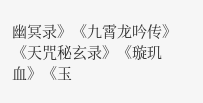幽冥录》《九霄龙吟传》《天咒秘玄录》《璇玑血》《玉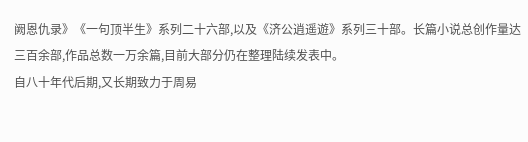阙恩仇录》《一句顶半生》系列二十六部,以及《济公逍遥遊》系列三十部。长篇小说总创作量达三百余部,作品总数一万余篇,目前大部分仍在整理陆续发表中。
自八十年代后期,又长期致力于周易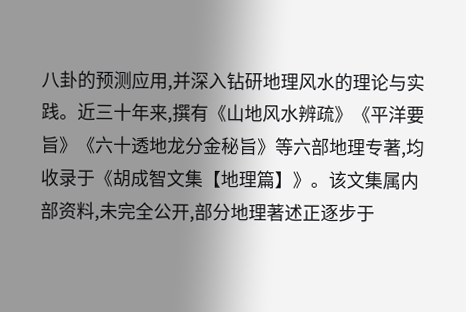八卦的预测应用,并深入钻研地理风水的理论与实践。近三十年来,撰有《山地风水辨疏》《平洋要旨》《六十透地龙分金秘旨》等六部地理专著,均收录于《胡成智文集【地理篇】》。该文集属内部资料,未完全公开,部分地理著述正逐步于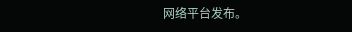网络平台发布。